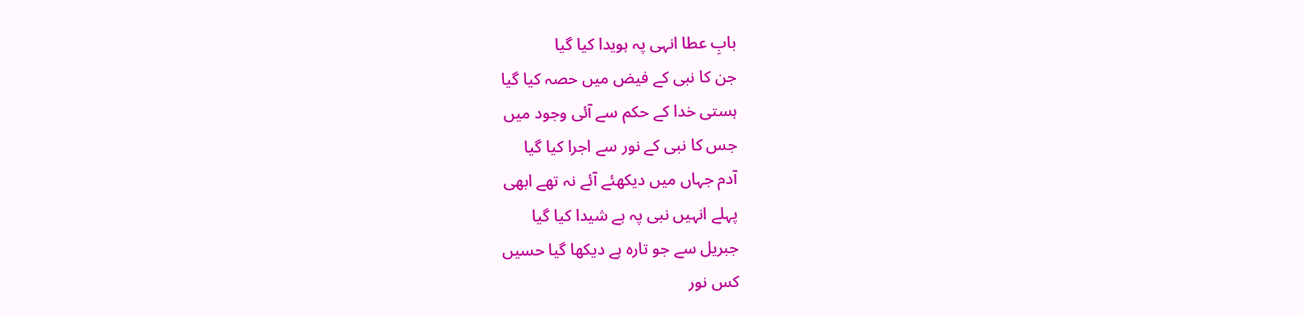بابِ عطا انہی پہ ہویدا کیا گیا
جن کا نبی کے فیض میں حصہ کیا گیا
ہستی خدا کے حکم سے آئی وجود میں
جس کا نبی کے نور سے اجرا کیا گیا
آدم جہاں میں دیکھئے آئے نہ تھے ابھی
پہلے انہیں نبی پہ ہے شیدا کیا گیا
جبریل سے جو تارہ ہے دیکھا گیا حسیں
کس نور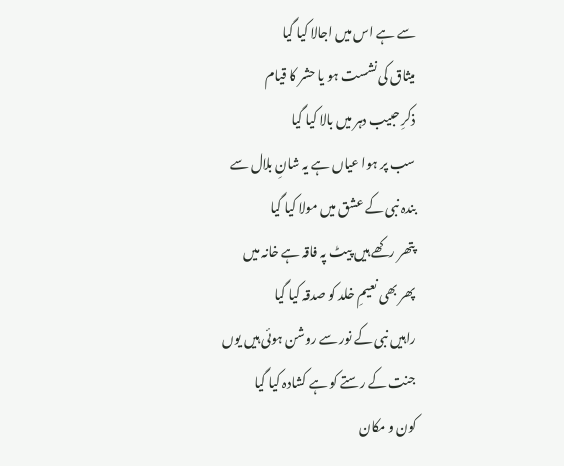سے ہے اس میں اجالا کیا گیا
میثاق کی نشست ہو یا حشر کا قیام
ذکرِ حبیب دہر میں بالا کیا گیا
سب پر ہوا عیاں ہے یہ شانِ بلال سے
بندہ نبی کے عشق میں مولا کیا گیا
پتھر رکھے ہیں پیٹ پہ فاقہ ہے خانہ میں
پھر بھی نعیمِ خلد کو صدقہ کیا گیا
راہیں نبی کے نور سے روشن ہوئی ہیں یوں
جنت کے رستے کو ہے کشادہ کیا گیا
کون و مکان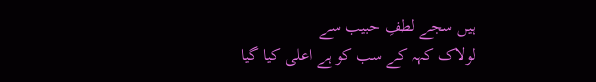ہیں سجے لطفِ حبیب سے
لولاک کہہ کے سب کو ہے اعلی کیا گیا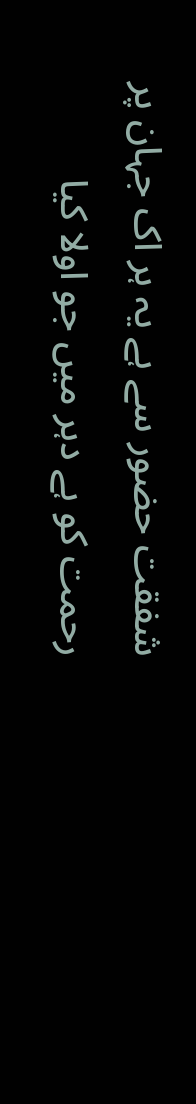شفقت حضور سے ہے یہ ہر اک جہان پر
رحمت کو ہے دہر میں جو اولا کیا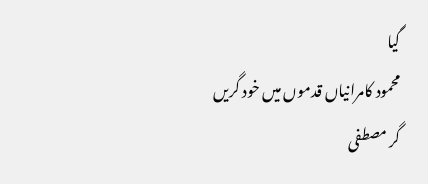گیا
محمود کامرانیاں قدموں میں خود گریں
گر مصطفی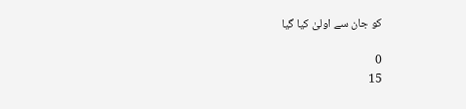کو جان سے اولیٰ کیا گیا

0
15